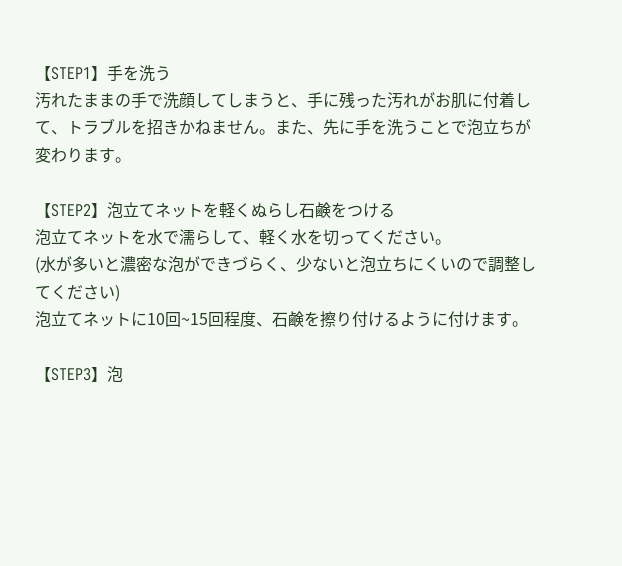【STEP1】手を洗う
汚れたままの手で洗顔してしまうと、手に残った汚れがお肌に付着して、トラブルを招きかねません。また、先に手を洗うことで泡立ちが変わります。

【STEP2】泡立てネットを軽くぬらし石鹸をつける
泡立てネットを水で濡らして、軽く水を切ってください。
(水が多いと濃密な泡ができづらく、少ないと泡立ちにくいので調整してください)
泡立てネットに10回~15回程度、石鹸を擦り付けるように付けます。

【STEP3】泡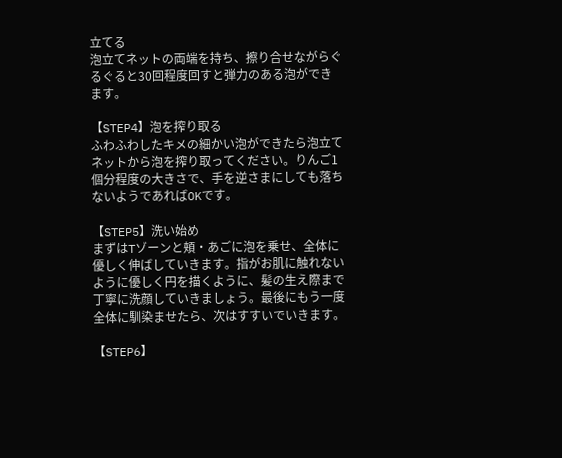立てる
泡立てネットの両端を持ち、擦り合せながらぐるぐると30回程度回すと弾力のある泡ができます。

【STEP4】泡を搾り取る
ふわふわしたキメの細かい泡ができたら泡立てネットから泡を搾り取ってください。りんご1個分程度の大きさで、手を逆さまにしても落ちないようであればOKです。

【STEP5】洗い始め
まずはTゾーンと頬・あごに泡を乗せ、全体に優しく伸ばしていきます。指がお肌に触れないように優しく円を描くように、髪の生え際まで丁寧に洗顔していきましょう。最後にもう一度全体に馴染ませたら、次はすすいでいきます。

【STEP6】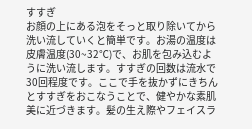すすぎ
お顔の上にある泡をそっと取り除いてから洗い流していくと簡単です。お湯の温度は皮膚温度(30~32℃)で、お肌を包み込むように洗い流します。すすぎの回数は流水で30回程度です。ここで手を抜かずにきちんとすすぎをおこなうことで、健やかな素肌美に近づきます。髪の生え際やフェイスラ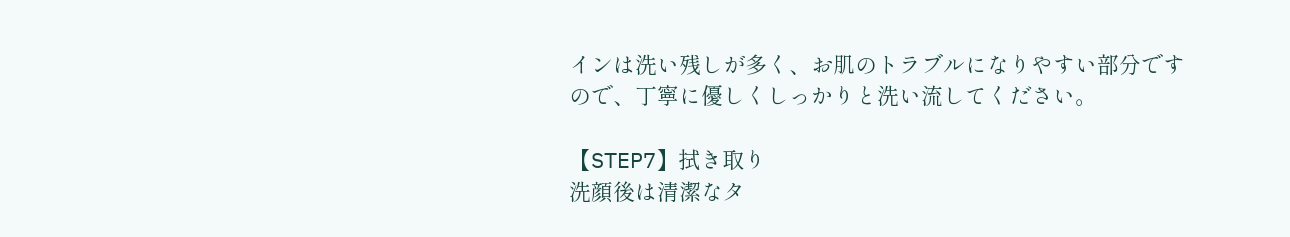インは洗い残しが多く、お肌のトラブルになりやすい部分ですので、丁寧に優しくしっかりと洗い流してください。

【STEP7】拭き取り
洗顔後は清潔なタ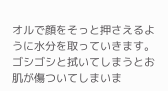オルで顔をそっと押さえるように水分を取っていきます。ゴシゴシと拭いてしまうとお肌が傷ついてしまいま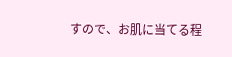すので、お肌に当てる程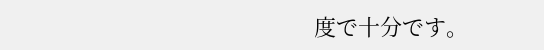度で十分です。